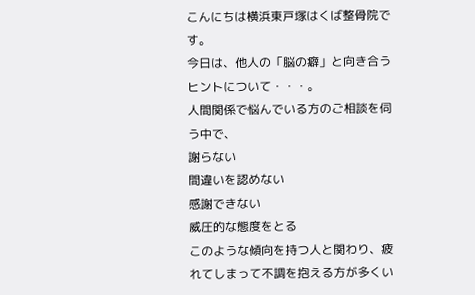こんにちは横浜東戸塚はくば整骨院です。
今日は、他人の「脳の癖」と向き合うヒントについて・・・。
人間関係で悩んでいる方のご相談を伺う中で、
謝らない
間違いを認めない
感謝できない
威圧的な態度をとる
このような傾向を持つ人と関わり、疲れてしまって不調を抱える方が多くい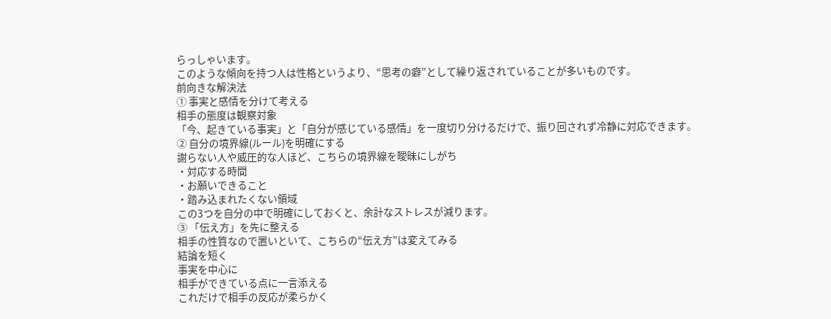らっしゃいます。
このような傾向を持つ人は性格というより、“思考の癖”として繰り返されていることが多いものです。
前向きな解決法
① 事実と感情を分けて考える
相手の態度は観察対象
「今、起きている事実」と「自分が感じている感情」を一度切り分けるだけで、振り回されず冷静に対応できます。
② 自分の境界線(ルール)を明確にする
謝らない人や威圧的な人ほど、こちらの境界線を曖昧にしがち
・対応する時間
・お願いできること
・踏み込まれたくない領域
この3つを自分の中で明確にしておくと、余計なストレスが減ります。
③ 「伝え方」を先に整える
相手の性質なので置いといて、こちらの“伝え方”は変えてみる
結論を短く
事実を中心に
相手ができている点に一言添える
これだけで相手の反応が柔らかく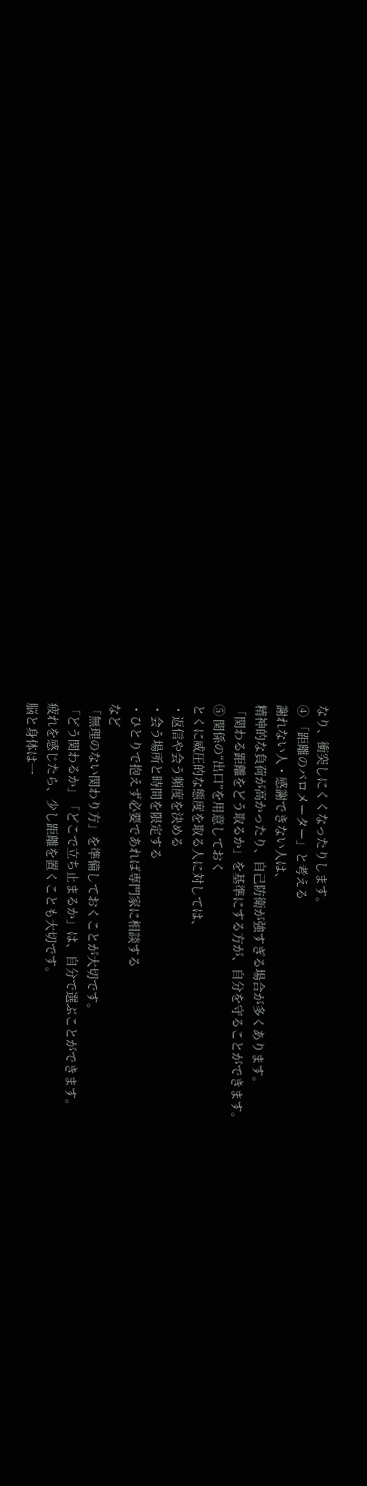なり、衝突しにくくなったりします。
④ 「距離のバロメーター」と考える
謝れない人・感謝できない人は、
精神的な負荷が高かったり、自己防衛が強すぎる場合が多くあります。
「関わる距離をどう取るか」を基準にする方が、自分を守ることができます。
⑤ 関係の“出口”を用意しておく
とくに威圧的な態度を取る人に対しては、
・返信や会う頻度を決める
・会う場所と時間を限定する
・ひとりで抱えず必要であれば専門家に相談する
など
「無理のない関わり方」を準備しておくことが大切です。
「どう関わるか」「どこで立ち止まるか」は、自分で選ぶことができます。
疲れを感じたら、少し距離を置くことも大切です。
脳と身体は一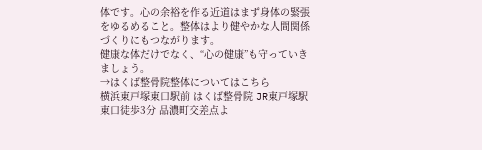体です。心の余裕を作る近道はまず身体の緊張をゆるめること。整体はより健やかな人間関係づくりにもつながります。
健康な体だけでなく、“心の健康”も守っていきましょう。
→はくば整骨院整体についてはこちら
横浜東戸塚東口駅前 はくば整骨院 JR東戸塚駅東口徒歩3分 品濃町交差点よ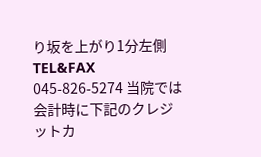り坂を上がり1分左側 TEL&FAX 045-826-5274 当院では会計時に下記のクレジットカ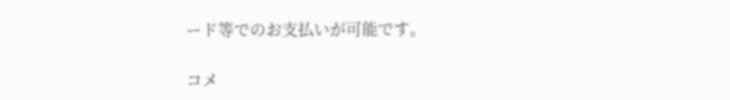ード等でのお支払いが可能です。

コメ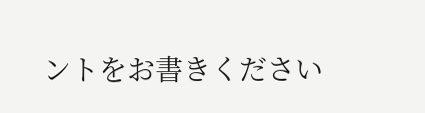ントをお書きください